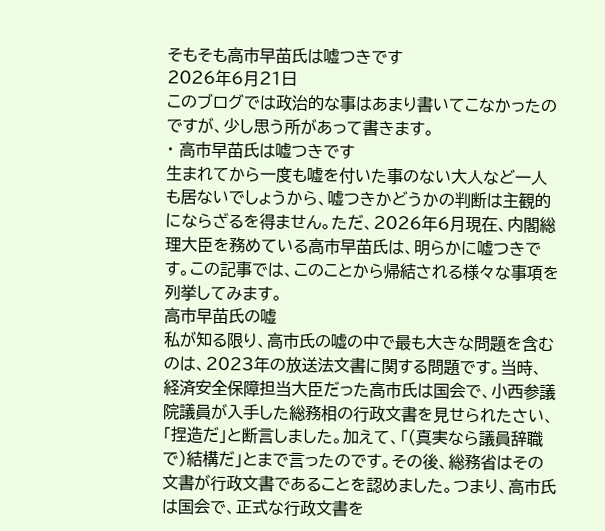そもそも高市早苗氏は嘘つきです
2026年6月21日
このブログでは政治的な事はあまり書いてこなかったのですが、少し思う所があって書きます。
・ 高市早苗氏は嘘つきです
生まれてから一度も嘘を付いた事のない大人など一人も居ないでしょうから、嘘つきかどうかの判断は主観的にならざるを得ません。ただ、2026年6月現在、内閣総理大臣を務めている高市早苗氏は、明らかに嘘つきです。この記事では、このことから帰結される様々な事項を列挙してみます。
高市早苗氏の嘘
私が知る限り、高市氏の嘘の中で最も大きな問題を含むのは、2023年の放送法文書に関する問題です。当時、経済安全保障担当大臣だった高市氏は国会で、小西参議院議員が入手した総務相の行政文書を見せられたさい、「捏造だ」と断言しました。加えて、「(真実なら議員辞職で)結構だ」とまで言ったのです。その後、総務省はその文書が行政文書であることを認めました。つまり、高市氏は国会で、正式な行政文書を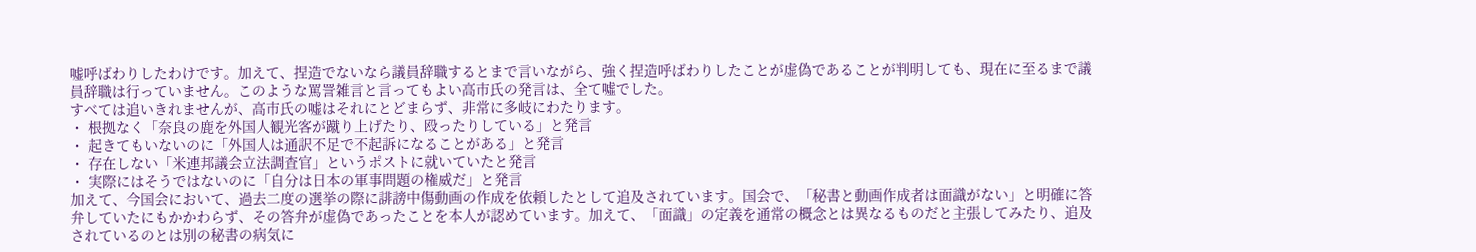嘘呼ばわりしたわけです。加えて、捏造でないなら議員辞職するとまで言いながら、強く捏造呼ばわりしたことが虚偽であることが判明しても、現在に至るまで議員辞職は行っていません。このような罵詈雑言と言ってもよい高市氏の発言は、全て噓でした。
すべては追いきれませんが、高市氏の嘘はそれにとどまらず、非常に多岐にわたります。
・ 根拠なく「奈良の鹿を外国人観光客が蹴り上げたり、殴ったりしている」と発言
・ 起きてもいないのに「外国人は通訳不足で不起訴になることがある」と発言
・ 存在しない「米連邦議会立法調査官」というポストに就いていたと発言
・ 実際にはそうではないのに「自分は日本の軍事問題の権威だ」と発言
加えて、今国会において、過去二度の選挙の際に誹謗中傷動画の作成を依頼したとして追及されています。国会で、「秘書と動画作成者は面識がない」と明確に答弁していたにもかかわらず、その答弁が虚偽であったことを本人が認めています。加えて、「面識」の定義を通常の概念とは異なるものだと主張してみたり、追及されているのとは別の秘書の病気に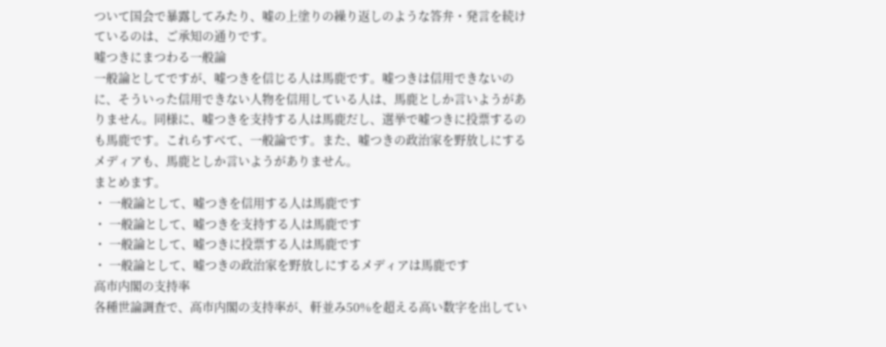ついて国会で暴露してみたり、嘘の上塗りの繰り返しのような答弁・発言を続けているのは、ご承知の通りです。
嘘つきにまつわる一般論
一般論としてですが、嘘つきを信じる人は馬鹿です。嘘つきは信用できないのに、そういった信用できない人物を信用している人は、馬鹿としか言いようがありません。同様に、嘘つきを支持する人は馬鹿だし、選挙で嘘つきに投票するのも馬鹿です。これらすべて、一般論です。また、嘘つきの政治家を野放しにするメディアも、馬鹿としか言いようがありません。
まとめます。
・ 一般論として、嘘つきを信用する人は馬鹿です
・ 一般論として、嘘つきを支持する人は馬鹿です
・ 一般論として、嘘つきに投票する人は馬鹿です
・ 一般論として、嘘つきの政治家を野放しにするメディアは馬鹿です
高市内閣の支持率
各種世論調査で、高市内閣の支持率が、軒並み50%を超える高い数字を出してい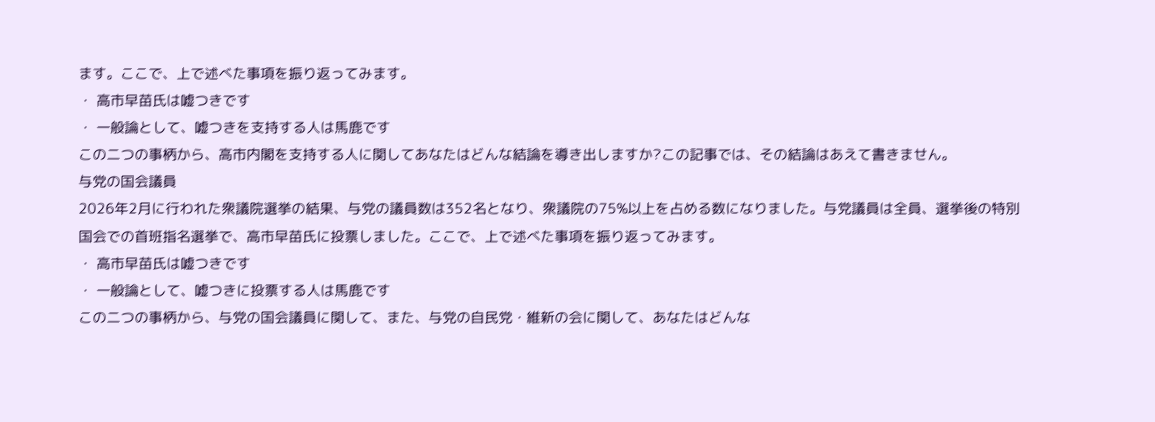ます。ここで、上で述べた事項を振り返ってみます。
・ 高市早苗氏は嘘つきです
・ 一般論として、嘘つきを支持する人は馬鹿です
この二つの事柄から、高市内閣を支持する人に関してあなたはどんな結論を導き出しますか?この記事では、その結論はあえて書きません。
与党の国会議員
2026年2月に行われた衆議院選挙の結果、与党の議員数は352名となり、衆議院の75%以上を占める数になりました。与党議員は全員、選挙後の特別国会での首班指名選挙で、高市早苗氏に投票しました。ここで、上で述べた事項を振り返ってみます。
・ 高市早苗氏は嘘つきです
・ 一般論として、嘘つきに投票する人は馬鹿です
この二つの事柄から、与党の国会議員に関して、また、与党の自民党・維新の会に関して、あなたはどんな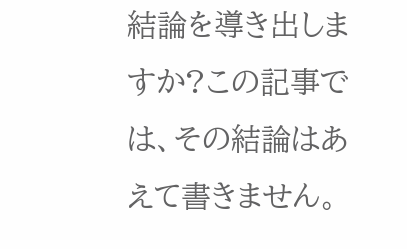結論を導き出しますか?この記事では、その結論はあえて書きません。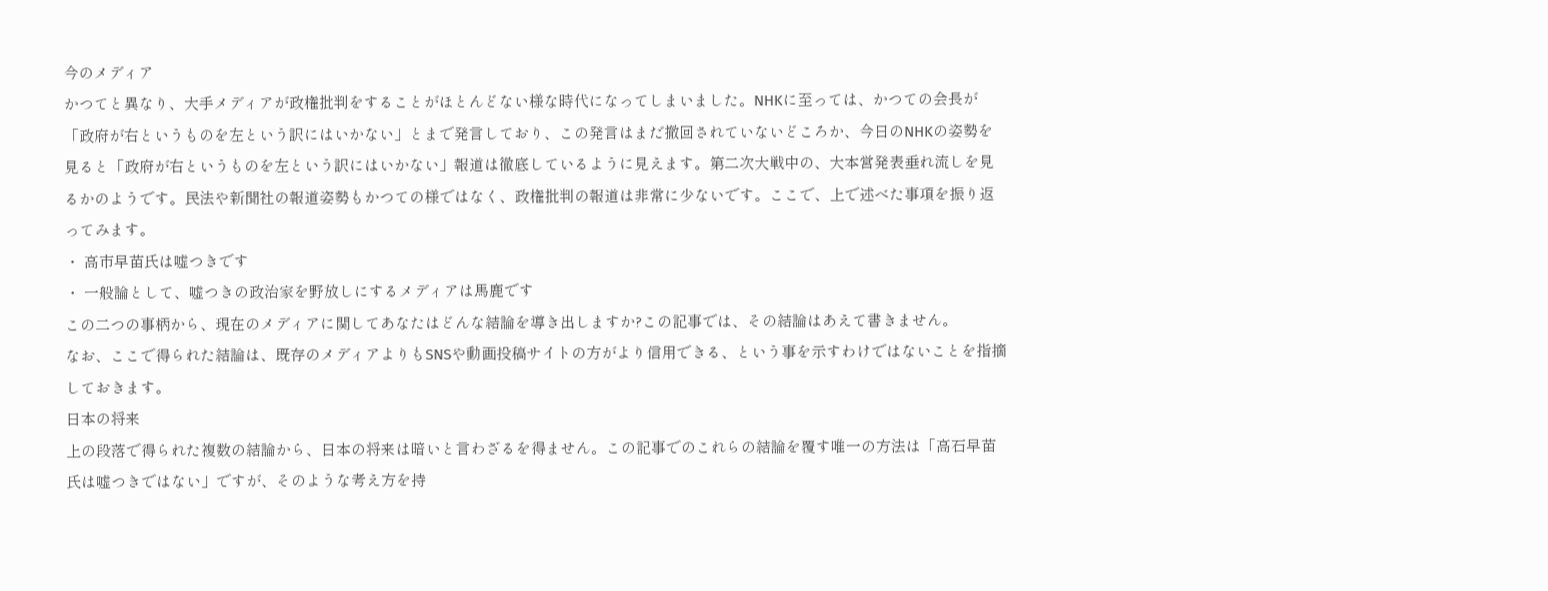今のメディア
かつてと異なり、大手メディアが政権批判をすることがほとんどない様な時代になってしまいました。NHKに至っては、かつての会長が「政府が右というものを左という訳にはいかない」とまで発言しており、この発言はまだ撤回されていないどころか、今日のNHKの姿勢を見ると「政府が右というものを左という訳にはいかない」報道は徹底しているように見えます。第二次大戦中の、大本営発表垂れ流しを見るかのようです。民法や新聞社の報道姿勢もかつての様ではなく、政権批判の報道は非常に少ないです。ここで、上で述べた事項を振り返ってみます。
・ 高市早苗氏は嘘つきです
・ 一般論として、嘘つきの政治家を野放しにするメディアは馬鹿です
この二つの事柄から、現在のメディアに関してあなたはどんな結論を導き出しますか?この記事では、その結論はあえて書きません。
なお、ここで得られた結論は、既存のメディアよりもSNSや動画投稿サイトの方がより信用できる、という事を示すわけではないことを指摘しておきます。
日本の将来
上の段落で得られた複数の結論から、日本の将来は暗いと言わざるを得ません。この記事でのこれらの結論を覆す唯一の方法は「高石早苗氏は嘘つきではない」ですが、そのような考え方を持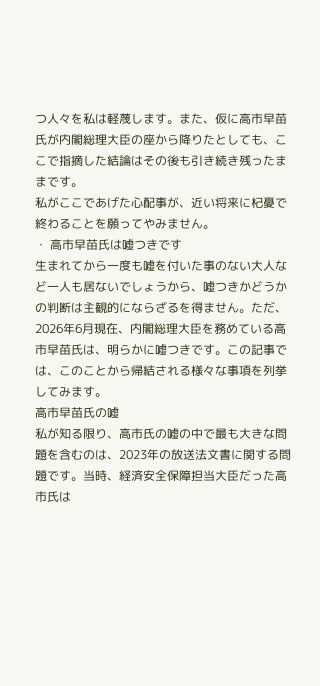つ人々を私は軽蔑します。また、仮に高市早苗氏が内閣総理大臣の座から降りたとしても、ここで指摘した結論はその後も引き続き残ったままです。
私がここであげた心配事が、近い将来に杞憂で終わることを願ってやみません。
・ 高市早苗氏は嘘つきです
生まれてから一度も嘘を付いた事のない大人など一人も居ないでしょうから、嘘つきかどうかの判断は主観的にならざるを得ません。ただ、2026年6月現在、内閣総理大臣を務めている高市早苗氏は、明らかに嘘つきです。この記事では、このことから帰結される様々な事項を列挙してみます。
高市早苗氏の嘘
私が知る限り、高市氏の嘘の中で最も大きな問題を含むのは、2023年の放送法文書に関する問題です。当時、経済安全保障担当大臣だった高市氏は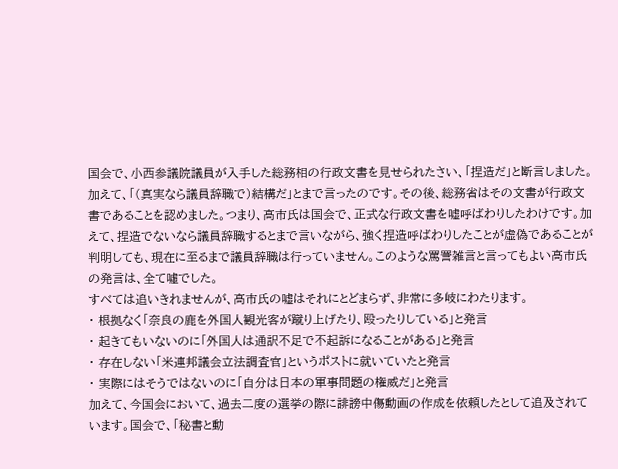国会で、小西参議院議員が入手した総務相の行政文書を見せられたさい、「捏造だ」と断言しました。加えて、「(真実なら議員辞職で)結構だ」とまで言ったのです。その後、総務省はその文書が行政文書であることを認めました。つまり、高市氏は国会で、正式な行政文書を嘘呼ばわりしたわけです。加えて、捏造でないなら議員辞職するとまで言いながら、強く捏造呼ばわりしたことが虚偽であることが判明しても、現在に至るまで議員辞職は行っていません。このような罵詈雑言と言ってもよい高市氏の発言は、全て噓でした。
すべては追いきれませんが、高市氏の嘘はそれにとどまらず、非常に多岐にわたります。
・ 根拠なく「奈良の鹿を外国人観光客が蹴り上げたり、殴ったりしている」と発言
・ 起きてもいないのに「外国人は通訳不足で不起訴になることがある」と発言
・ 存在しない「米連邦議会立法調査官」というポストに就いていたと発言
・ 実際にはそうではないのに「自分は日本の軍事問題の権威だ」と発言
加えて、今国会において、過去二度の選挙の際に誹謗中傷動画の作成を依頼したとして追及されています。国会で、「秘書と動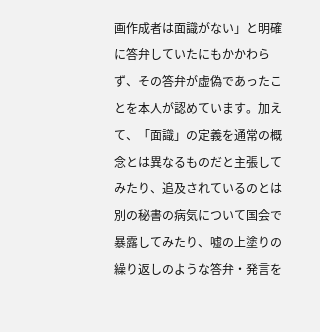画作成者は面識がない」と明確に答弁していたにもかかわらず、その答弁が虚偽であったことを本人が認めています。加えて、「面識」の定義を通常の概念とは異なるものだと主張してみたり、追及されているのとは別の秘書の病気について国会で暴露してみたり、嘘の上塗りの繰り返しのような答弁・発言を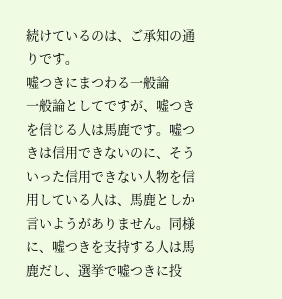続けているのは、ご承知の通りです。
嘘つきにまつわる一般論
一般論としてですが、嘘つきを信じる人は馬鹿です。嘘つきは信用できないのに、そういった信用できない人物を信用している人は、馬鹿としか言いようがありません。同様に、嘘つきを支持する人は馬鹿だし、選挙で嘘つきに投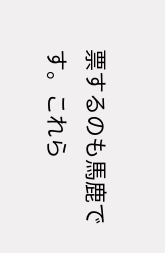票するのも馬鹿です。これら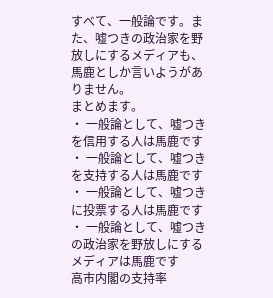すべて、一般論です。また、嘘つきの政治家を野放しにするメディアも、馬鹿としか言いようがありません。
まとめます。
・ 一般論として、嘘つきを信用する人は馬鹿です
・ 一般論として、嘘つきを支持する人は馬鹿です
・ 一般論として、嘘つきに投票する人は馬鹿です
・ 一般論として、嘘つきの政治家を野放しにするメディアは馬鹿です
高市内閣の支持率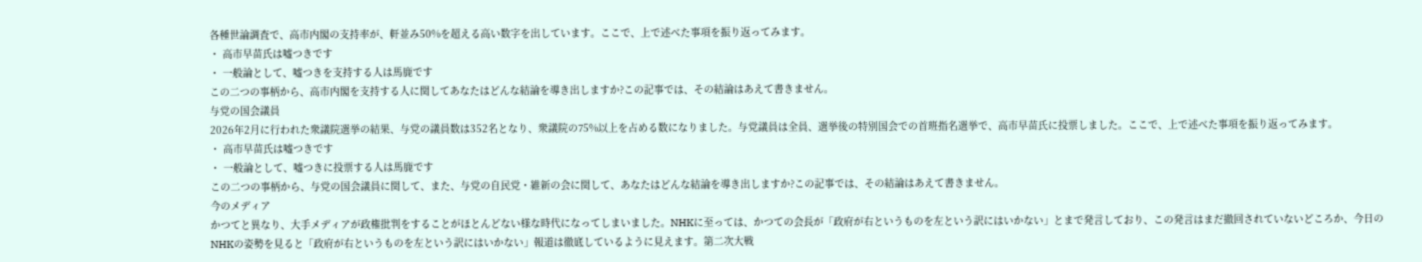各種世論調査で、高市内閣の支持率が、軒並み50%を超える高い数字を出しています。ここで、上で述べた事項を振り返ってみます。
・ 高市早苗氏は嘘つきです
・ 一般論として、嘘つきを支持する人は馬鹿です
この二つの事柄から、高市内閣を支持する人に関してあなたはどんな結論を導き出しますか?この記事では、その結論はあえて書きません。
与党の国会議員
2026年2月に行われた衆議院選挙の結果、与党の議員数は352名となり、衆議院の75%以上を占める数になりました。与党議員は全員、選挙後の特別国会での首班指名選挙で、高市早苗氏に投票しました。ここで、上で述べた事項を振り返ってみます。
・ 高市早苗氏は嘘つきです
・ 一般論として、嘘つきに投票する人は馬鹿です
この二つの事柄から、与党の国会議員に関して、また、与党の自民党・維新の会に関して、あなたはどんな結論を導き出しますか?この記事では、その結論はあえて書きません。
今のメディア
かつてと異なり、大手メディアが政権批判をすることがほとんどない様な時代になってしまいました。NHKに至っては、かつての会長が「政府が右というものを左という訳にはいかない」とまで発言しており、この発言はまだ撤回されていないどころか、今日のNHKの姿勢を見ると「政府が右というものを左という訳にはいかない」報道は徹底しているように見えます。第二次大戦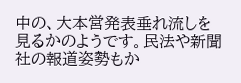中の、大本営発表垂れ流しを見るかのようです。民法や新聞社の報道姿勢もか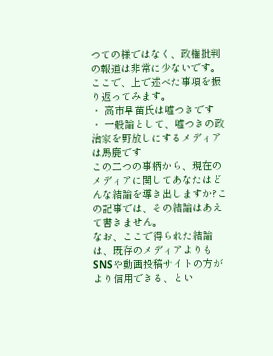つての様ではなく、政権批判の報道は非常に少ないです。ここで、上で述べた事項を振り返ってみます。
・ 高市早苗氏は嘘つきです
・ 一般論として、嘘つきの政治家を野放しにするメディアは馬鹿です
この二つの事柄から、現在のメディアに関してあなたはどんな結論を導き出しますか?この記事では、その結論はあえて書きません。
なお、ここで得られた結論は、既存のメディアよりもSNSや動画投稿サイトの方がより信用できる、とい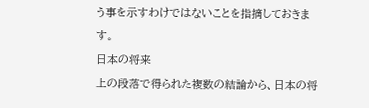う事を示すわけではないことを指摘しておきます。
日本の将来
上の段落で得られた複数の結論から、日本の将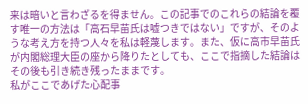来は暗いと言わざるを得ません。この記事でのこれらの結論を覆す唯一の方法は「高石早苗氏は嘘つきではない」ですが、そのような考え方を持つ人々を私は軽蔑します。また、仮に高市早苗氏が内閣総理大臣の座から降りたとしても、ここで指摘した結論はその後も引き続き残ったままです。
私がここであげた心配事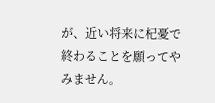が、近い将来に杞憂で終わることを願ってやみません。